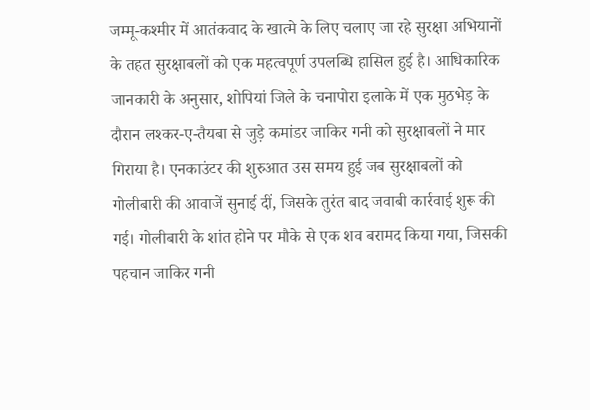जम्मू-कश्मीर में आतंकवाद के खात्मे के लिए चलाए जा रहे सुरक्षा अभियानों के तहत सुरक्षाबलों को एक महत्वपूर्ण उपलब्धि हासिल हुई है। आधिकारिक जानकारी के अनुसार, शोपियां जिले के चनापोरा इलाके में एक मुठभेड़ के दौरान लश्कर-ए-तैयबा से जुड़े कमांडर जाकिर गनी को सुरक्षाबलों ने मार गिराया है। एनकाउंटर की शुरुआत उस समय हुई जब सुरक्षाबलों को गोलीबारी की आवाजें सुनाई दीं, जिसके तुरंत बाद जवाबी कार्रवाई शुरू की गई। गोलीबारी के शांत होने पर मौके से एक शव बरामद किया गया, जिसकी पहचान जाकिर गनी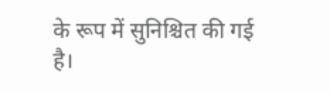के रूप में सुनिश्चित की गई है।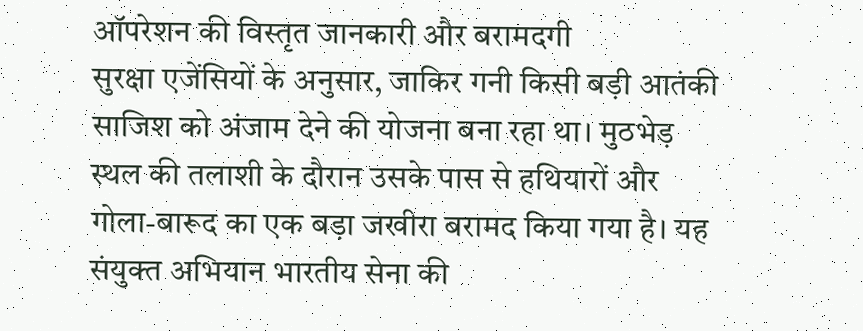ऑपरेशन की विस्तृत जानकारी और बरामदगी
सुरक्षा एजेंसियों के अनुसार, जाकिर गनी किसी बड़ी आतंकी साजिश को अंजाम देने की योजना बना रहा था। मुठभेड़ स्थल की तलाशी के दौरान उसके पास से हथियारों और गोला-बारूद का एक बड़ा जखीरा बरामद किया गया है। यह संयुक्त अभियान भारतीय सेना की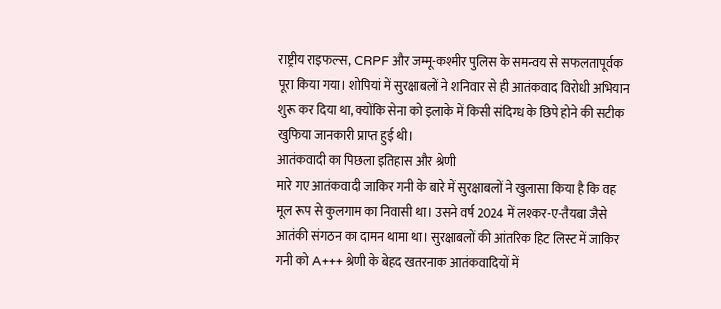राष्ट्रीय राइफल्स, CRPF और जम्मू-कश्मीर पुलिस के समन्वय से सफलतापूर्वक पूरा किया गया। शोपियां में सुरक्षाबलों ने शनिवार से ही आतंकवाद विरोधी अभियान शुरू कर दिया था, क्योंकि सेना को इलाके में किसी संदिग्ध के छिपे होने की सटीक खुफिया जानकारी प्राप्त हुई थी।
आतंकवादी का पिछला इतिहास और श्रेणी
मारे गए आतंकवादी जाकिर गनी के बारे में सुरक्षाबलों ने खुलासा किया है कि वह मूल रूप से कुलगाम का निवासी था। उसने वर्ष 2024 में लश्कर-ए-तैयबा जैसे आतंकी संगठन का दामन थामा था। सुरक्षाबलों की आंतरिक हिट लिस्ट में जाकिर गनी को A+++ श्रेणी के बेहद खतरनाक आतंकवादियों में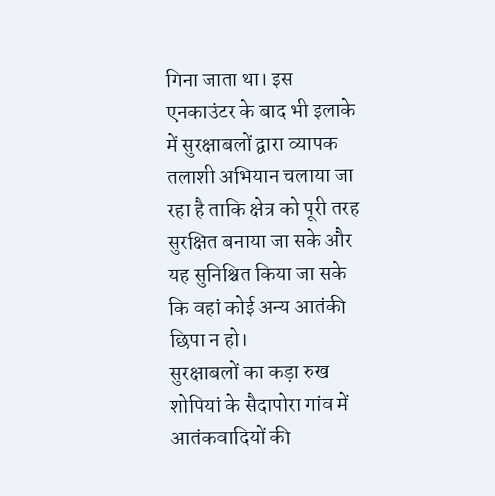गिना जाता था। इस एनकाउंटर के बाद भी इलाके में सुरक्षाबलों द्वारा व्यापक तलाशी अभियान चलाया जा रहा है ताकि क्षेत्र को पूरी तरह सुरक्षित बनाया जा सके और यह सुनिश्चित किया जा सके कि वहां कोई अन्य आतंकी छिपा न हो।
सुरक्षाबलों का कड़ा रुख
शोपियां के सैदापोरा गांव में आतंकवादियों की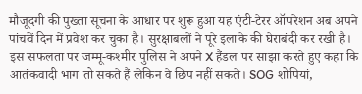मौजूदगी की पुख्ता सूचना के आधार पर शुरू हुआ यह एंटी-टेरर ऑपरेशन अब अपने पांचवें दिन में प्रवेश कर चुका है। सुरक्षाबलों ने पूरे इलाके की घेराबंदी कर रखी है। इस सफलता पर जम्मू-कश्मीर पुलिस ने अपने X हैंडल पर साझा करते हुए कहा कि आतंकवादी भाग तो सकते हैं लेकिन वे छिप नहीं सकते। SOG शोपियां,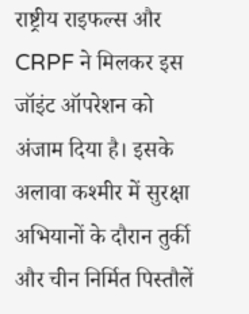राष्ट्रीय राइफल्स और CRPF ने मिलकर इस जॉइंट ऑपरेशन को अंजाम दिया है। इसके अलावा कश्मीर में सुरक्षा अभियानों के दौरान तुर्की और चीन निर्मित पिस्तौलें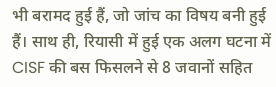भी बरामद हुई हैं, जो जांच का विषय बनी हुई हैं। साथ ही, रियासी में हुई एक अलग घटना में CISF की बस फिसलने से 8 जवानों सहित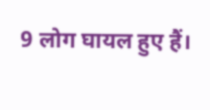9 लोग घायल हुए हैं।